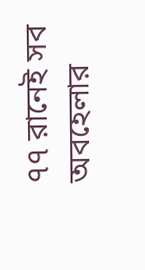৭৭ রানেই সব অবহেলার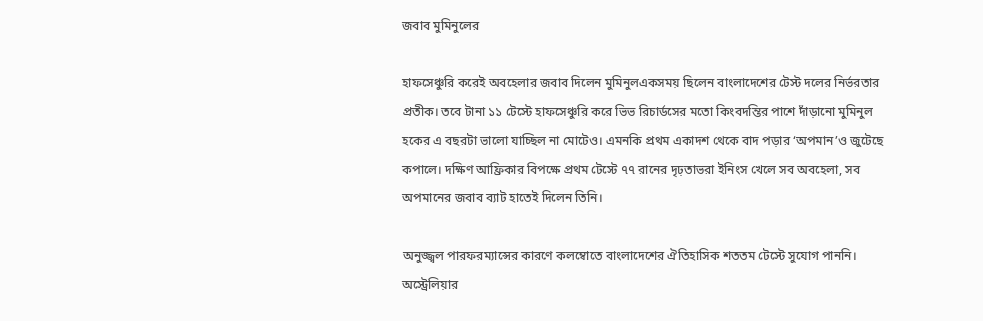জবাব মুমিনুলের

হাফসেঞ্চুরি করেই অবহেলার জবাব দিলেন মুমিনুলএকসময় ছিলেন বাংলাদেশের টেস্ট দলের নির্ভরতার প্রতীক। তবে টানা ১১ টেস্টে হাফসেঞ্চুরি করে ভিভ রিচার্ডসের মতো কিংবদন্তির পাশে দাঁড়ানো মুমিনুল হকের এ বছরটা ভালো যাচ্ছিল না মোটেও। এমনকি প্রথম একাদশ থেকে বাদ পড়ার ‘অপমান’ও জুটেছে কপালে। দক্ষিণ আফ্রিকার বিপক্ষে প্রথম টেস্টে ৭৭ রানের দৃঢ়তাভরা ইনিংস খেলে সব অবহেলা, সব অপমানের জবাব ব্যাট হাতেই দিলেন তিনি।

অনুজ্জ্বল পারফরম্যান্সের কারণে কলম্বোতে বাংলাদেশের ঐতিহাসিক শততম টেস্টে সুযোগ পাননি। অস্ট্রেলিয়ার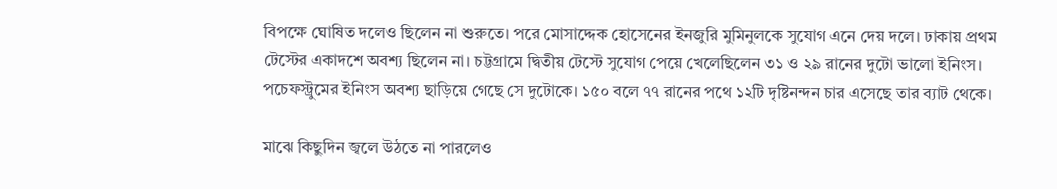বিপক্ষে ঘোষিত দলেও ছিলেন না শুরুতে। পরে মোসাদ্দেক হোসেনের ইনজুরি মুমিনুলকে সুযোগ এনে দেয় দলে। ঢাকায় প্রথম টেস্টের একাদশে অবশ্য ছিলেন না। চট্টগ্রামে দ্বিতীয় টেস্টে সুযোগ পেয়ে খেলেছিলেন ৩১ ও ২৯ রানের দুটো ভালো ইনিংস। পচেফস্ট্রুমের ইনিংস অবশ্য ছাড়িয়ে গেছে সে দুটোকে। ১৫০ বলে ৭৭ রানের পথে ১২টি দৃষ্টিনন্দন চার এসেছে তার ব্যাট থেকে।

মাঝে কিছুদিন জ্বলে উঠতে না পারলেও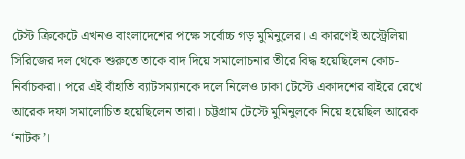টেস্ট ক্রিকেটে এখনও বাংলাদেশের পক্ষে সর্বোচ্চ গড় মুমিনুলের। এ কারণেই অস্ট্রেলিয়া সিরিজের দল থেকে শুরুতে তাকে বাদ দিয়ে সমালোচনার তীরে বিদ্ধ হয়েছিলেন কোচ-নির্বাচকরা। পরে এই বাঁহাতি ব্যাটসম্যানকে দলে নিলেও ঢাকা টেস্টে একাদশের বাইরে রেখে আরেক দফা সমালোচিত হয়েছিলেন তারা। চট্টগ্রাম টেস্টে মুমিনুলকে নিয়ে হয়েছিল আরেক ‘নাটক’।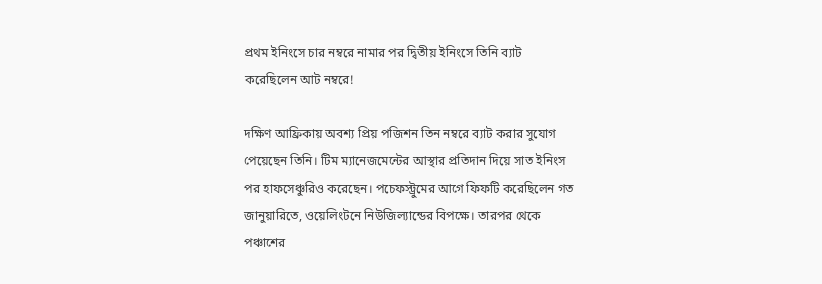প্রথম ইনিংসে চার নম্বরে নামার পর দ্বিতীয় ইনিংসে তিনি ব্যাট করেছিলেন আট নম্বরে!

দক্ষিণ আফ্রিকায় অবশ্য প্রিয় পজিশন তিন নম্বরে ব্যাট করার সুযোগ পেয়েছেন তিনি। টিম ম্যানেজমেন্টের আস্থার প্রতিদান দিয়ে সাত ইনিংস পর হাফসেঞ্চুরিও করেছেন। পচেফস্ট্রুমের আগে ফিফটি করেছিলেন গত জানুয়ারিতে, ওয়েলিংটনে নিউজিল্যান্ডের বিপক্ষে। তারপর থেকে পঞ্চাশের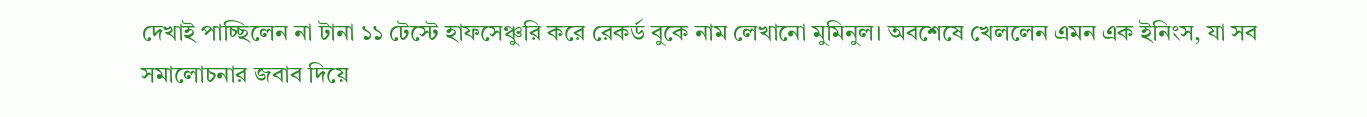দেখাই পাচ্ছিলেন না টানা ১১ টেস্টে হাফসেঞ্চুরি করে রেকর্ড বুকে নাম লেখানো মুমিনুল। অবশেষে খেললেন এমন এক ইনিংস, যা সব সমালোচনার জবাব দিয়ে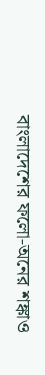বাংলাদেশের ফলো-অনের শঙ্কাও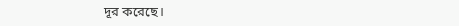দূর করেছে।